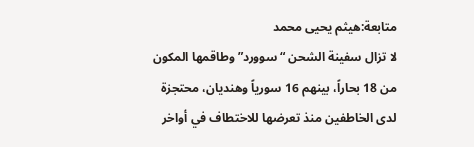متابعة:هيثم يحيى محمد
لا تزال سفينة الشحن “سوورد” وطاقمها المكون من 18 بحاراً، بينهم 16 سورياً وهنديان، محتجزة لدى الخاطفين منذ تعرضها للاختطاف في أواخر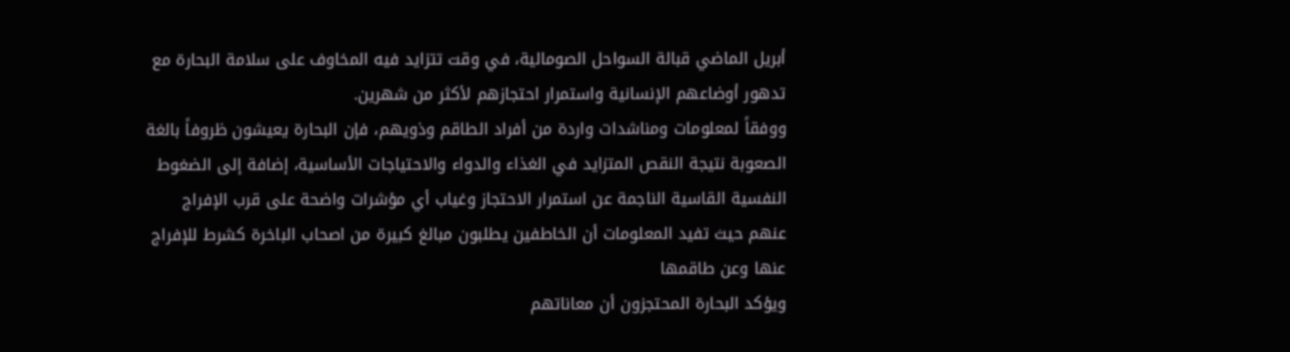أبريل الماضي قبالة السواحل الصومالية، في وقت تتزايد فيه المخاوف على سلامة البحارة مع تدهور أوضاعهم الإنسانية واستمرار احتجازهم لأكثر من شهرين.
ووفقاً لمعلومات ومناشدات واردة من أفراد الطاقم وذويهم، فإن البحارة يعيشون ظروفاً بالغة الصعوبة نتيجة النقص المتزايد في الغذاء والدواء والاحتياجات الأساسية، إضافة إلى الضغوط النفسية القاسية الناجمة عن استمرار الاحتجاز وغياب أي مؤشرات واضحة على قرب الإفراج عنهم حيث تفيد المعلومات أن الخاطفين يطلبون مبالغ كبيرة من اصحاب الباخرة كشرط للإفراج عنها وعن طاقمها
ويؤكد البحارة المحتجزون أن معاناتهم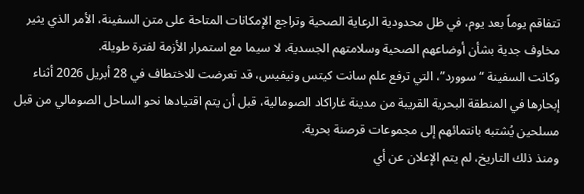تتفاقم يوماً بعد يوم، في ظل محدودية الرعاية الصحية وتراجع الإمكانات المتاحة على متن السفينة، الأمر الذي يثير مخاوف جدية بشأن أوضاعهم الصحية وسلامتهم الجسدية، لا سيما مع استمرار الأزمة لفترة طويلة.
وكانت السفينة “سوورد”، التي ترفع علم سانت كيتس ونيفيس، قد تعرضت للاختطاف في 28 أبريل 2026 أثناء إبحارها في المنطقة البحرية القريبة من مدينة غاراكاد الصومالية، قبل أن يتم اقتيادها نحو الساحل الصومالي من قبل مسلحين يُشتبه بانتمائهم إلى مجموعات قرصنة بحرية.
ومنذ ذلك التاريخ، لم يتم الإعلان عن أي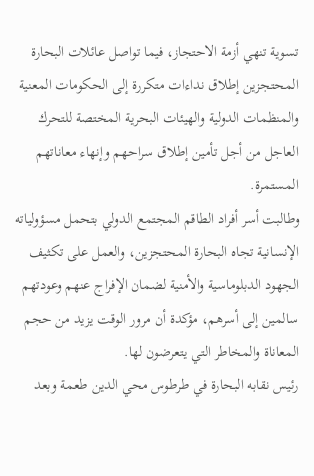تسوية تنهي أزمة الاحتجاز، فيما تواصل عائلات البحارة المحتجزين إطلاق نداءات متكررة إلى الحكومات المعنية والمنظمات الدولية والهيئات البحرية المختصة للتحرك العاجل من أجل تأمين إطلاق سراحهم وإنهاء معاناتهم المستمرة.
وطالبت أسر أفراد الطاقم المجتمع الدولي بتحمل مسؤولياته الإنسانية تجاه البحارة المحتجزين، والعمل على تكثيف الجهود الدبلوماسية والأمنية لضمان الإفراج عنهم وعودتهم سالمين إلى أسرهم، مؤكدة أن مرور الوقت يزيد من حجم المعاناة والمخاطر التي يتعرضون لها.
رئيس نقابه البحارة في طرطوس محي الدين طعمة وبعد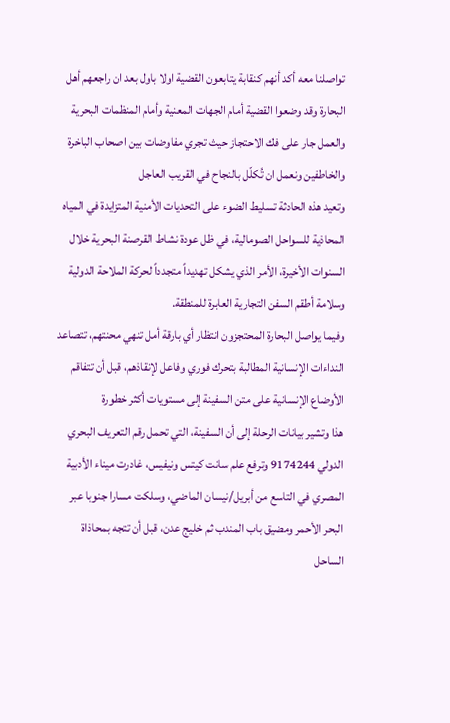تواصلنا معه أكد أنهم كنقابة يتابعون القضية اولا باول بعد ان راجعهم أهل البحارة وقد وضعوا القضية أمام الجهات المعنية وأمام المنظمات البحرية والعمل جار على فك الاحتجاز حيث تجري مفاوضات بين اصحاب الباخرة والخاطفين ونعمل ان تُكلّل بالنجاح في القريب العاجل
وتعيد هذه الحادثة تسليط الضوء على التحديات الأمنية المتزايدة في المياه المحاذية للسواحل الصومالية، في ظل عودة نشاط القرصنة البحرية خلال السنوات الأخيرة، الأمر الذي يشكل تهديداً متجدداً لحركة الملاحة الدولية وسلامة أطقم السفن التجارية العابرة للمنطقة.
وفيما يواصل البحارة المحتجزون انتظار أي بارقة أمل تنهي محنتهم، تتصاعد النداءات الإنسانية المطالبة بتحرك فوري وفاعل لإنقاذهم، قبل أن تتفاقم الأوضاع الإنسانية على متن السفينة إلى مستويات أكثر خطورة
هذا وتشير بيانات الرحلة إلى أن السفينة، التي تحمل رقم التعريف البحري الدولي 9174244 وترفع علم سانت كيتس ونيفيس، غادرت ميناء الأدبية المصري في التاسع من أبريل/نيسان الماضي، وسلكت مسارا جنوبا عبر البحر الأحمر ومضيق باب المندب ثم خليج عدن، قبل أن تتجه بمحاذاة الساحل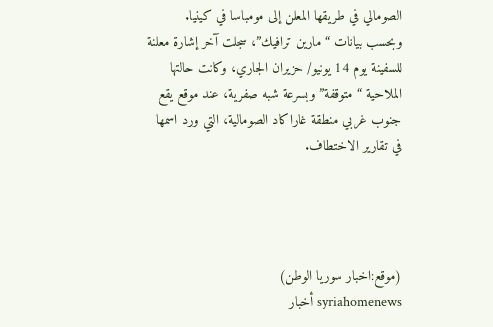الصومالي في طريقها المعلن إلى مومباسا في كينيا.
وبحسب بيانات “مارين ترافيك”، سجلت آخر إشارة معلنة للسفينة يوم 14 يونيو/ حزيران الجاري، وكانت حالتها الملاحية “متوقفة” وبسرعة شبه صفرية، عند موقع يقع جنوب غربي منطقة غاراكاد الصومالية، التي ورد اسمها في تقارير الاختطاف.




(موقع:اخبار سوريا الوطن)
syriahomenews أخبار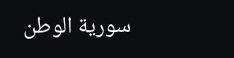سورية الوطن